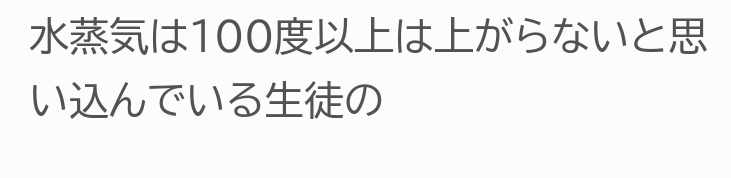水蒸気は100度以上は上がらないと思い込んでいる生徒の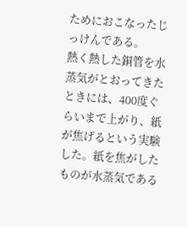ためにおこなったじっけんである。
熱く熱した銅管を水蒸気がとおってきたときには、400度ぐらいまで上がり、紙が焦げるという実験した。紙を焦がしたものが水蒸気である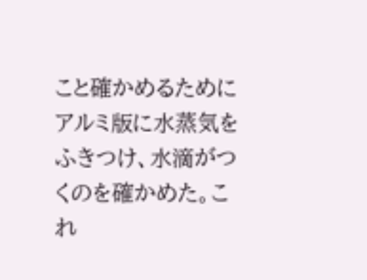こと確かめるためにアルミ版に水蒸気をふきつけ、水滴がつくのを確かめた。これ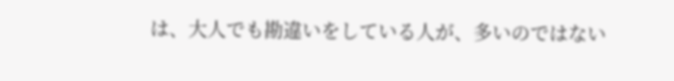は、大人でも勘違いをしている人が、多いのではない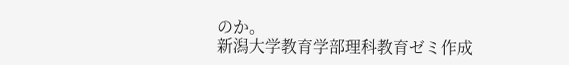のか。
新潟大学教育学部理科教育ゼミ作成